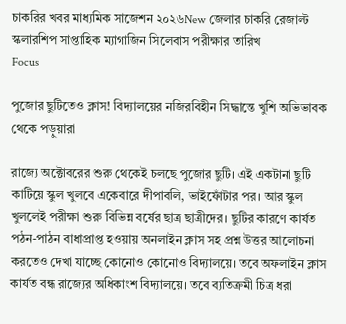চাকরির খবর মাধ্যমিক সাজেশন ২০২৬New জেলার চাকরি রেজাল্ট স্কলারশিপ সাপ্তাহিক ম্যাগাজিন সিলেবাস পরীক্ষার তারিখ
Focus

পুজোর ছুটিতেও ক্লাস! বিদ্যালয়ের নজিরবিহীন সিদ্ধান্তে খুশি অভিভাবক থেকে পড়ুয়ারা

রাজ্যে অক্টোবরের শুরু থেকেই চলছে পুজোর ছুটি। এই একটানা ছুটি কাটিয়ে স্কুল খুলবে একেবারে দীপাবলি, ভাইফোঁটার পর। আর স্কুল খুললেই পরীক্ষা শুরু বিভিন্ন বর্ষের ছাত্র ছাত্রীদের। ছুটির কারণে কার্যত পঠন-পাঠন বাধাপ্রাপ্ত হওয়ায় অনলাইন ক্লাস সহ প্রশ্ন উত্তর আলোচনা করতেও দেখা যাচ্ছে কোনোও কোনোও বিদ্যালয়ে। তবে অফলাইন ক্লাস কার্যত বন্ধ রাজ্যের অধিকাংশ বিদ্যালয়ে। তবে ব্যতিক্রমী চিত্র ধরা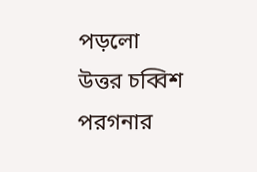পড়লো উত্তর চব্বিশ পরগনার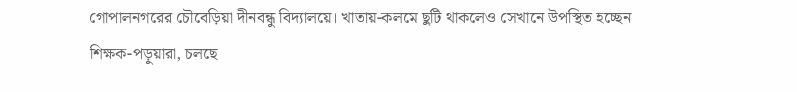গোপালনগরের চৌবেড়িয়া দীনবন্ধু বিদ্যালয়ে। খাতায়-কলমে ছুটি থাকলেও সেখানে উপস্থিত হচ্ছেন শিক্ষক-পড়ুয়ারা, চলছে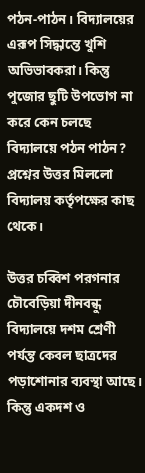পঠন-পাঠন। বিদ্যালয়ের এরূপ সিদ্ধান্তে খুশি অভিভাবকরা। কিন্তু পুজোর ছুটি উপভোগ না করে কেন চলছে বিদ্যালয়ে পঠন পাঠন? প্রশ্নের উত্তর মিললো বিদ্যালয় কর্তৃপক্ষের কাছ থেকে।

উত্তর চব্বিশ পরগনার চৌবেড়িয়া দীনবন্ধু বিদ্যালয়ে দশম শ্রেণী পর্যন্ত কেবল ছাত্রদের পড়াশোনার ব্যবস্থা আছে। কিন্তু একদশ ও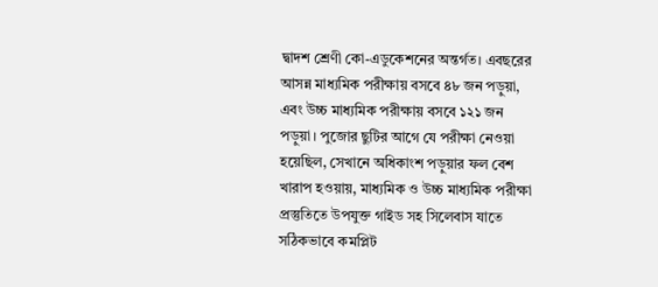দ্বাদশ শ্রেণী কো-এডুকেশনের অন্তর্গত। এবছরের আসন্ন মাধ্যমিক পরীক্ষায় বসবে ৪৮ জন পড়ুয়া, এবং উচ্চ মাধ্যমিক পরীক্ষায় বসবে ১২১ জন পড়ুয়া। পুজোর ছুটির আগে যে পরীক্ষা নেওয়া হয়েছিল, সেখানে অধিকাংশ পড়ুয়ার ফল বেশ খারাপ হওয়ায়, মাধ্যমিক ও উচ্চ মাধ্যমিক পরীক্ষা প্রস্তুতিতে উপযুক্ত গাইড সহ সিলেবাস যাতে সঠিকভাবে কমপ্লিট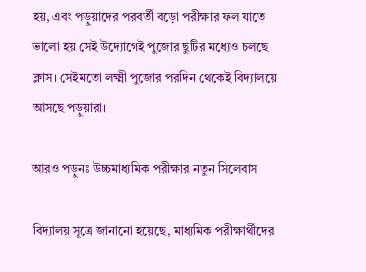হয়, এবং পড়ুয়াদের পরবর্তী বড়ো পরীক্ষার ফল যাতে ভালো হয় সেই উদ্যোগেই পুজোর ছুটির মধ্যেও চলছে ক্লাস। সেইমতো লক্ষ্মী পুজোর পরদিন থেকেই বিদ্যালয়ে আসছে পড়ুয়ারা।

আরও পড়ুনঃ উচ্চমাধ্যমিক পরীক্ষার নতুন সিলেবাস

বিদ্যালয় সূত্রে জানানো হয়েছে, মাধ্যমিক পরীক্ষার্থীদের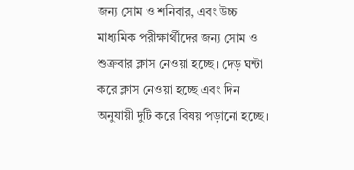জন্য সোম ও শনিবার, এবং উচ্চ মাধ্যমিক পরীক্ষার্থীদের জন্য সোম ও শুক্রবার ক্লাস নেওয়া হচ্ছে। দেড় ঘন্টা করে ক্লাস নেওয়া হচ্ছে এবং দিন অনুযায়ী দুটি করে বিষয় পড়ানো হচ্ছে।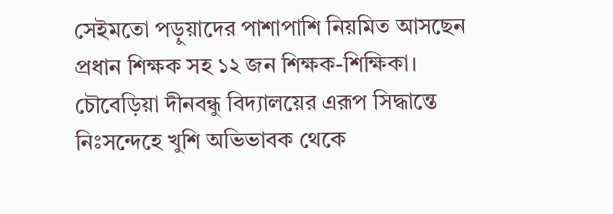সেইমতো পড়ুয়াদের পাশাপাশি নিয়মিত আসছেন প্রধান শিক্ষক সহ ১২ জন শিক্ষক-শিক্ষিকা। চৌবেড়িয়া দীনবন্ধু বিদ্যালয়ের এরূপ সিদ্ধান্তে নিঃসন্দেহে খুশি অভিভাবক থেকে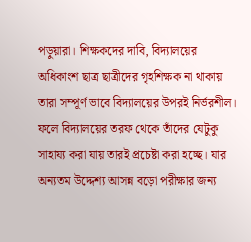পড়ুয়ারা। শিক্ষকদের দাবি, বিদ্যালয়ের অধিকাংশ ছাত্র ছাত্রীদের গৃহশিক্ষক না থাকায় তারা সম্পূর্ণ ভাবে বিদ্যালয়ের উপরই নির্ভরশীল। ফলে বিদ্যালয়ের তরফ থেকে তাঁদের যেটুকু সাহায্য করা যায় তারই প্রচেষ্টা করা হচ্ছে। যার অন্যতম উদ্দেশ্য আসন্ন বড়ো পরীক্ষার জন্য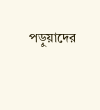পড়ুয়াদের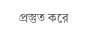প্রস্তুত করে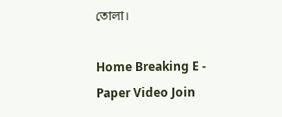তোলা।

Home Breaking E - Paper Video Join